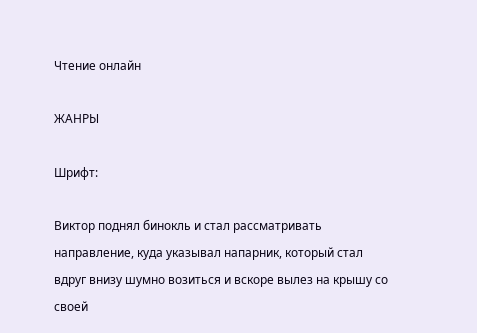Чтение онлайн

ЖАНРЫ

Шрифт:

Виктор поднял бинокль и стал рассматривать направление, куда указывал напарник, который стал вдруг внизу шумно возиться и вскоре вылез на крышу со своей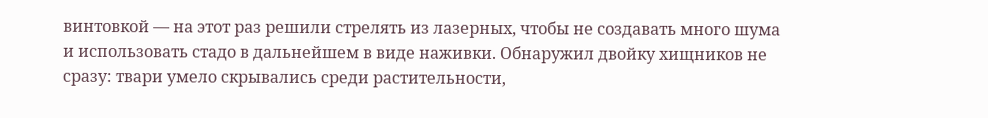винтовкой — на этот раз решили стрелять из лазерных, чтобы не создавать много шума и использовать стадо в дальнейшем в виде наживки. Обнаружил двойку хищников не сразу: твари умело скрывались среди растительности,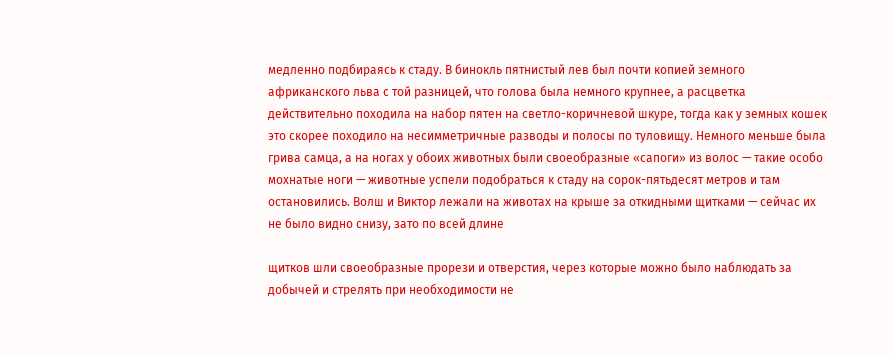медленно подбираясь к стаду. В бинокль пятнистый лев был почти копией земного африканского льва с той разницей, что голова была немного крупнее, а расцветка действительно походила на набор пятен на светло-коричневой шкуре, тогда как у земных кошек это скорее походило на несимметричные разводы и полосы по туловищу. Немного меньше была грива самца, а на ногах у обоих животных были своеобразные «сапоги» из волос — такие особо мохнатые ноги — животные успели подобраться к стаду на сорок-пятьдесят метров и там остановились. Волш и Виктор лежали на животах на крыше за откидными щитками — сейчас их не было видно снизу, зато по всей длине

щитков шли своеобразные прорези и отверстия, через которые можно было наблюдать за добычей и стрелять при необходимости не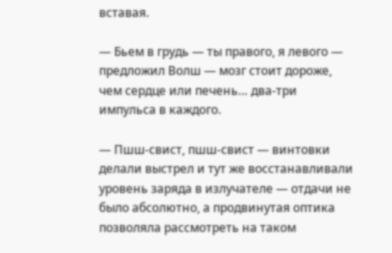вставая.

— Бьем в грудь — ты правого, я левого — предложил Волш — мозг стоит дороже, чем сердце или печень… два-три импульса в каждого.

— Пшш-свист, пшш-свист — винтовки делали выстрел и тут же восстанавливали уровень заряда в излучателе — отдачи не было абсолютно, а продвинутая оптика позволяла рассмотреть на таком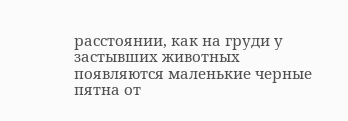расстоянии, как на груди у застывших животных появляются маленькие черные пятна от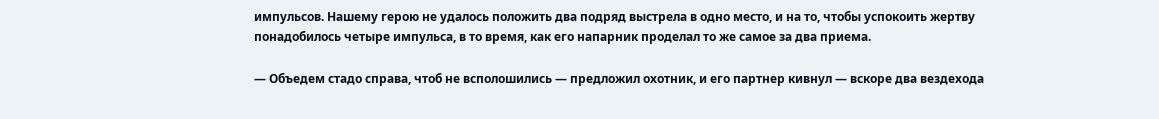импульсов. Нашему герою не удалось положить два подряд выстрела в одно место, и на то, чтобы успокоить жертву понадобилось четыре импульса, в то время, как его напарник проделал то же самое за два приема.

— Объедем стадо справа, чтоб не всполошились — предложил охотник, и его партнер кивнул — вскоре два вездехода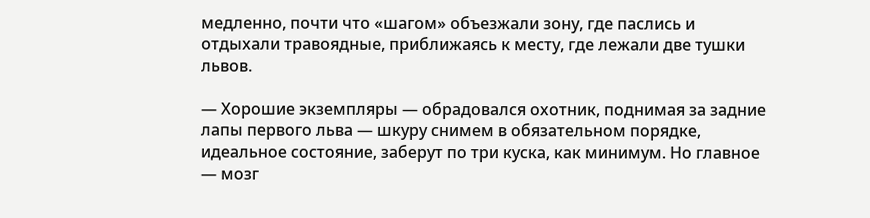медленно, почти что «шагом» объезжали зону, где паслись и отдыхали травоядные, приближаясь к месту, где лежали две тушки львов.

— Хорошие экземпляры — обрадовался охотник, поднимая за задние лапы первого льва — шкуру снимем в обязательном порядке, идеальное состояние, заберут по три куска, как минимум. Но главное — мозг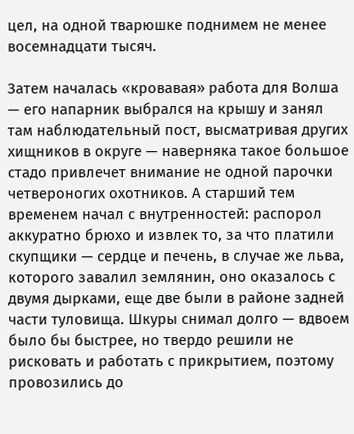цел, на одной тварюшке поднимем не менее восемнадцати тысяч.

Затем началась «кровавая» работа для Волша — его напарник выбрался на крышу и занял там наблюдательный пост, высматривая других хищников в округе — наверняка такое большое стадо привлечет внимание не одной парочки четвероногих охотников. А старший тем временем начал с внутренностей: распорол аккуратно брюхо и извлек то, за что платили скупщики — сердце и печень, в случае же льва, которого завалил землянин, оно оказалось с двумя дырками, еще две были в районе задней части туловища. Шкуры снимал долго — вдвоем было бы быстрее, но твердо решили не рисковать и работать с прикрытием, поэтому провозились до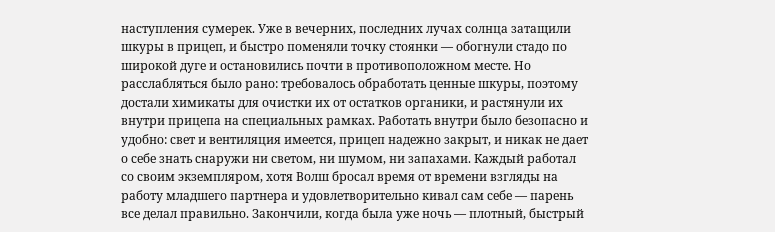наступления сумерек. Уже в вечерних, последних лучах солнца затащили шкуры в прицеп, и быстро поменяли точку стоянки — обогнули стадо по широкой дуге и остановились почти в противоположном месте. Но расслабляться было рано: требовалось обработать ценные шкуры, поэтому достали химикаты для очистки их от остатков органики, и растянули их внутри прицепа на специальных рамках. Работать внутри было безопасно и удобно: свет и вентиляция имеется, прицеп надежно закрыт, и никак не дает о себе знать снаружи ни светом, ни шумом, ни запахами. Каждый работал со своим экземпляром, хотя Волш бросал время от времени взгляды на работу младшего партнера и удовлетворительно кивал сам себе — парень все делал правильно. Закончили, когда была уже ночь — плотный, быстрый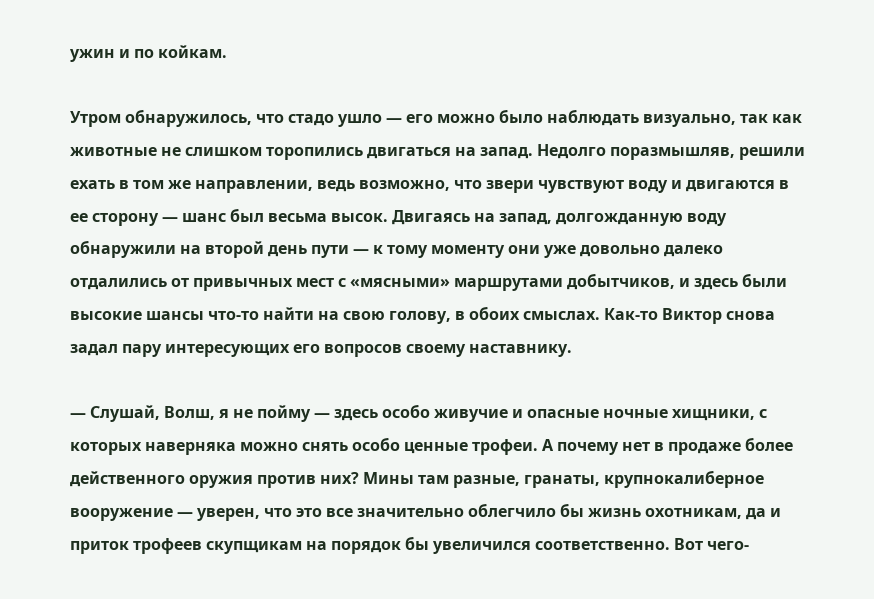ужин и по койкам.

Утром обнаружилось, что стадо ушло — его можно было наблюдать визуально, так как животные не слишком торопились двигаться на запад. Недолго поразмышляв, решили ехать в том же направлении, ведь возможно, что звери чувствуют воду и двигаются в ее сторону — шанс был весьма высок. Двигаясь на запад, долгожданную воду обнаружили на второй день пути — к тому моменту они уже довольно далеко отдалились от привычных мест с «мясными» маршрутами добытчиков, и здесь были высокие шансы что-то найти на свою голову, в обоих смыслах. Как-то Виктор снова задал пару интересующих его вопросов своему наставнику.

— Слушай, Волш, я не пойму — здесь особо живучие и опасные ночные хищники, с которых наверняка можно снять особо ценные трофеи. А почему нет в продаже более действенного оружия против них? Мины там разные, гранаты, крупнокалиберное вооружение — уверен, что это все значительно облегчило бы жизнь охотникам, да и приток трофеев скупщикам на порядок бы увеличился соответственно. Вот чего-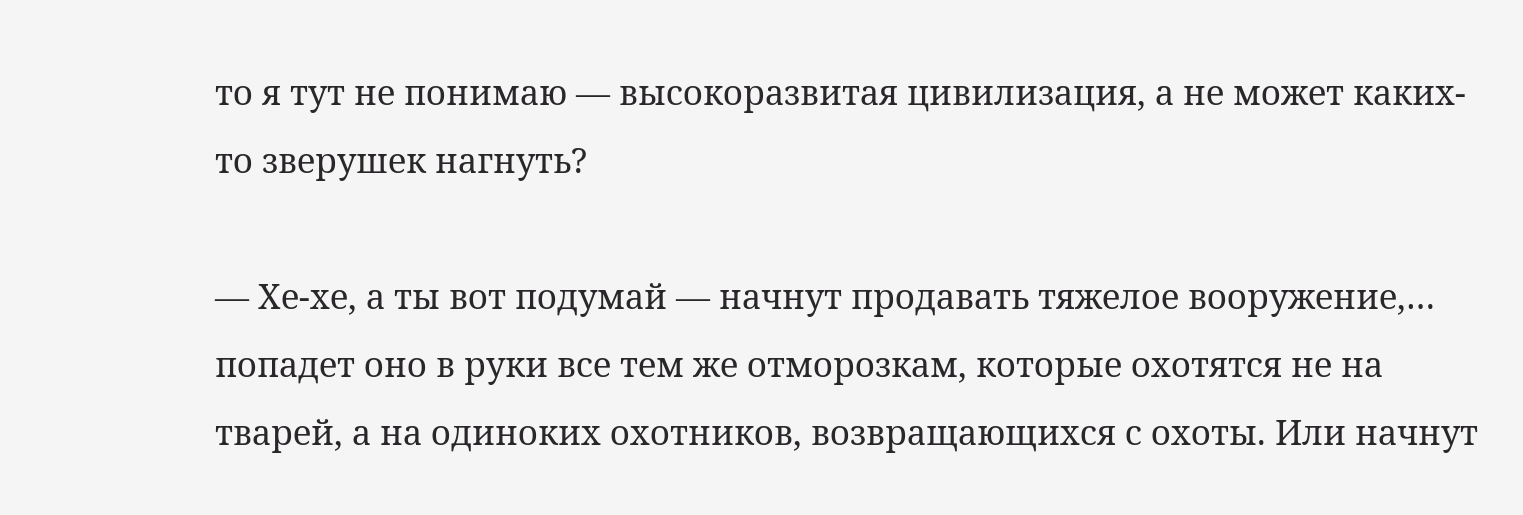то я тут не понимаю — высокоразвитая цивилизация, а не может каких-то зверушек нагнуть?

— Хе-хе, а ты вот подумай — начнут продавать тяжелое вооружение,… попадет оно в руки все тем же отморозкам, которые охотятся не на тварей, а на одиноких охотников, возвращающихся с охоты. Или начнут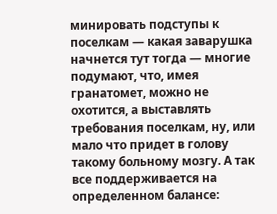минировать подступы к поселкам — какая заварушка начнется тут тогда — многие подумают, что, имея гранатомет, можно не охотится, а выставлять требования поселкам, ну, или мало что придет в голову такому больному мозгу. А так все поддерживается на определенном балансе: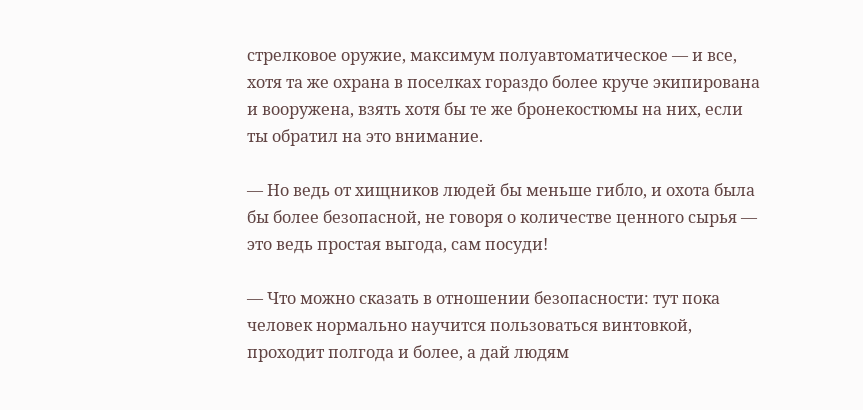стрелковое оружие, максимум полуавтоматическое — и все, хотя та же охрана в поселках гораздо более круче экипирована и вооружена, взять хотя бы те же бронекостюмы на них, если ты обратил на это внимание.

— Но ведь от хищников людей бы меньше гибло, и охота была бы более безопасной, не говоря о количестве ценного сырья — это ведь простая выгода, сам посуди!

— Что можно сказать в отношении безопасности: тут пока человек нормально научится пользоваться винтовкой, проходит полгода и более, а дай людям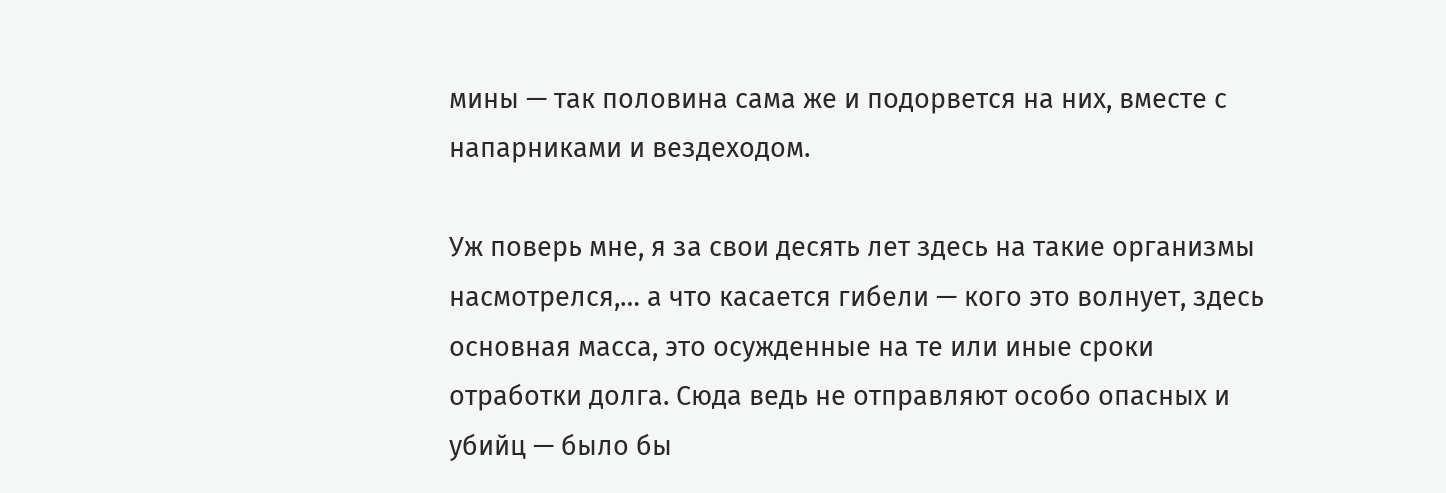мины — так половина сама же и подорвется на них, вместе с напарниками и вездеходом.

Уж поверь мне, я за свои десять лет здесь на такие организмы насмотрелся,… а что касается гибели — кого это волнует, здесь основная масса, это осужденные на те или иные сроки отработки долга. Сюда ведь не отправляют особо опасных и убийц — было бы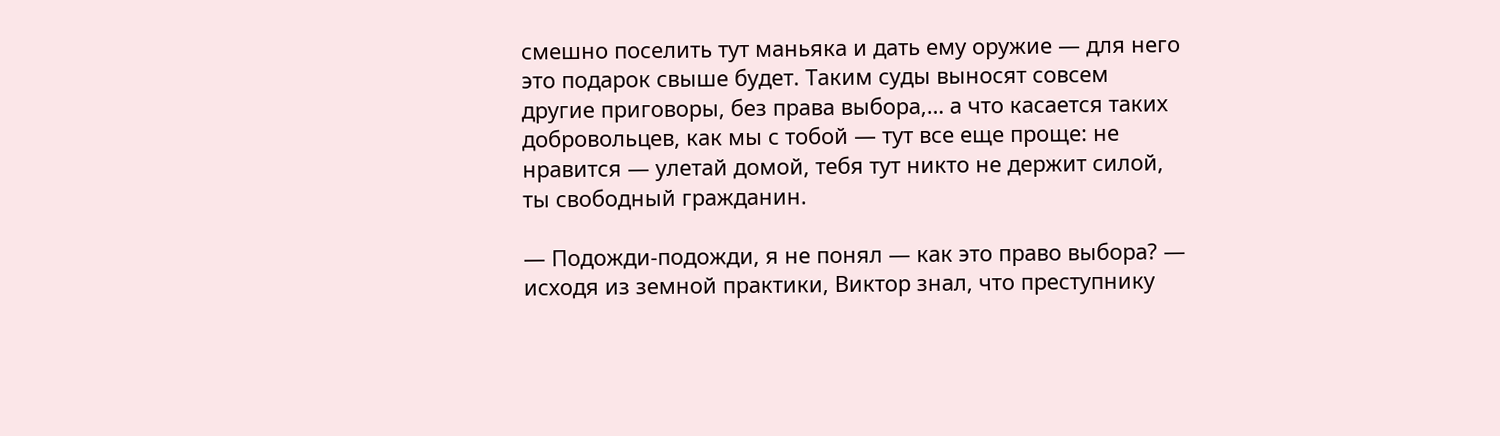смешно поселить тут маньяка и дать ему оружие — для него это подарок свыше будет. Таким суды выносят совсем другие приговоры, без права выбора,… а что касается таких добровольцев, как мы с тобой — тут все еще проще: не нравится — улетай домой, тебя тут никто не держит силой, ты свободный гражданин.

— Подожди-подожди, я не понял — как это право выбора? — исходя из земной практики, Виктор знал, что преступнику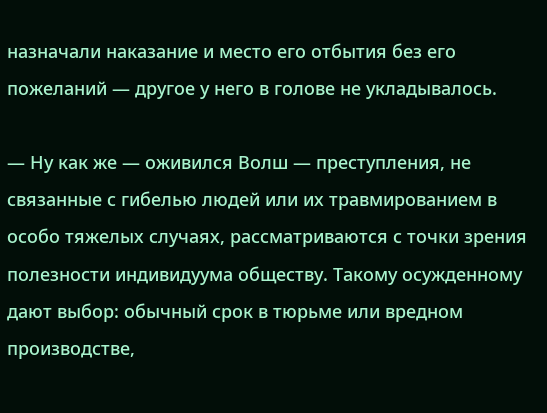назначали наказание и место его отбытия без его пожеланий — другое у него в голове не укладывалось.

— Ну как же — оживился Волш — преступления, не связанные с гибелью людей или их травмированием в особо тяжелых случаях, рассматриваются с точки зрения полезности индивидуума обществу. Такому осужденному дают выбор: обычный срок в тюрьме или вредном производстве,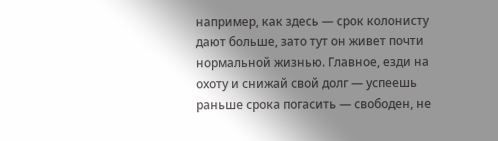например, как здесь — срок колонисту дают больше, зато тут он живет почти нормальной жизнью. Главное, езди на охоту и снижай свой долг — успеешь раньше срока погасить — свободен, не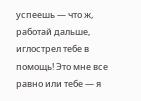успеешь — что ж, работай дальше, иглострел тебе в помощь! Это мне все равно или тебе — я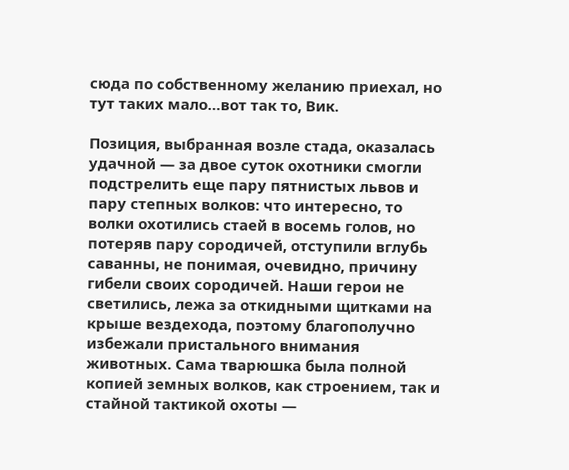сюда по собственному желанию приехал, но тут таких мало…вот так то, Вик.

Позиция, выбранная возле стада, оказалась удачной — за двое суток охотники смогли подстрелить еще пару пятнистых львов и пару степных волков: что интересно, то волки охотились стаей в восемь голов, но потеряв пару сородичей, отступили вглубь саванны, не понимая, очевидно, причину гибели своих сородичей. Наши герои не светились, лежа за откидными щитками на крыше вездехода, поэтому благополучно избежали пристального внимания животных. Сама тварюшка была полной копией земных волков, как строением, так и стайной тактикой охоты —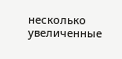несколько увеличенные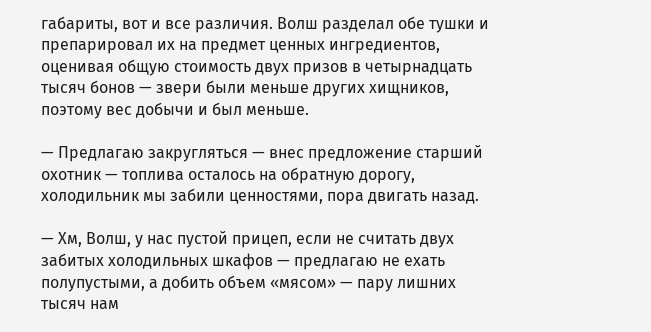габариты, вот и все различия. Волш разделал обе тушки и препарировал их на предмет ценных ингредиентов, оценивая общую стоимость двух призов в четырнадцать тысяч бонов — звери были меньше других хищников, поэтому вес добычи и был меньше.

— Предлагаю закругляться — внес предложение старший охотник — топлива осталось на обратную дорогу, холодильник мы забили ценностями, пора двигать назад.

— Хм, Волш, у нас пустой прицеп, если не считать двух забитых холодильных шкафов — предлагаю не ехать полупустыми, а добить объем «мясом» — пару лишних тысяч нам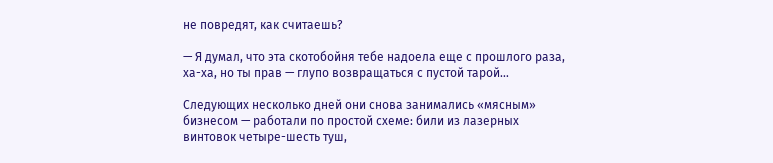не повредят, как считаешь?

— Я думал, что эта скотобойня тебе надоела еще с прошлого раза, ха-ха, но ты прав — глупо возвращаться с пустой тарой…

Следующих несколько дней они снова занимались «мясным» бизнесом — работали по простой схеме: били из лазерных винтовок четыре-шесть туш,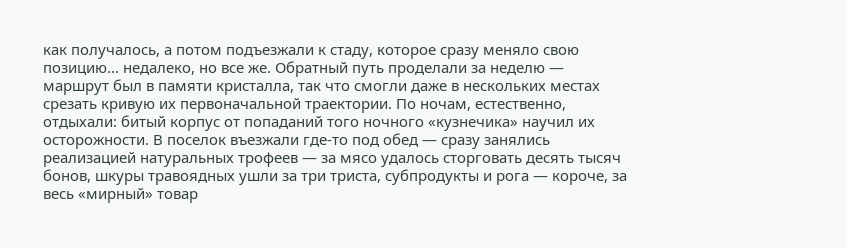как получалось, а потом подъезжали к стаду, которое сразу меняло свою позицию… недалеко, но все же. Обратный путь проделали за неделю — маршрут был в памяти кристалла, так что смогли даже в нескольких местах срезать кривую их первоначальной траектории. По ночам, естественно, отдыхали: битый корпус от попаданий того ночного «кузнечика» научил их осторожности. В поселок въезжали где-то под обед — сразу занялись реализацией натуральных трофеев — за мясо удалось сторговать десять тысяч бонов, шкуры травоядных ушли за три триста, субпродукты и рога — короче, за весь «мирный» товар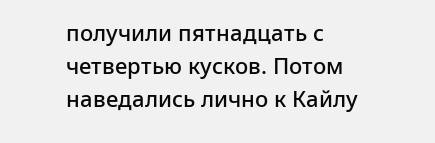получили пятнадцать с четвертью кусков. Потом наведались лично к Кайлу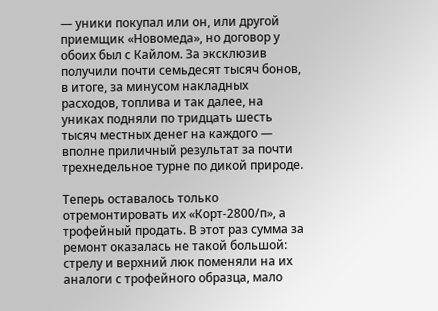— уники покупал или он, или другой приемщик «Новомеда», но договор у обоих был с Кайлом. За эксклюзив получили почти семьдесят тысяч бонов, в итоге, за минусом накладных расходов, топлива и так далее, на униках подняли по тридцать шесть тысяч местных денег на каждого — вполне приличный результат за почти трехнедельное турне по дикой природе.

Теперь оставалось только отремонтировать их «Корт-2800/п», а трофейный продать. В этот раз сумма за ремонт оказалась не такой большой: стрелу и верхний люк поменяли на их аналоги с трофейного образца, мало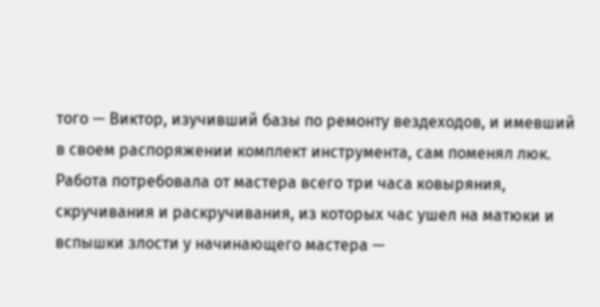того — Виктор, изучивший базы по ремонту вездеходов, и имевший в своем распоряжении комплект инструмента, сам поменял люк. Работа потребовала от мастера всего три часа ковыряния, скручивания и раскручивания, из которых час ушел на матюки и вспышки злости у начинающего мастера —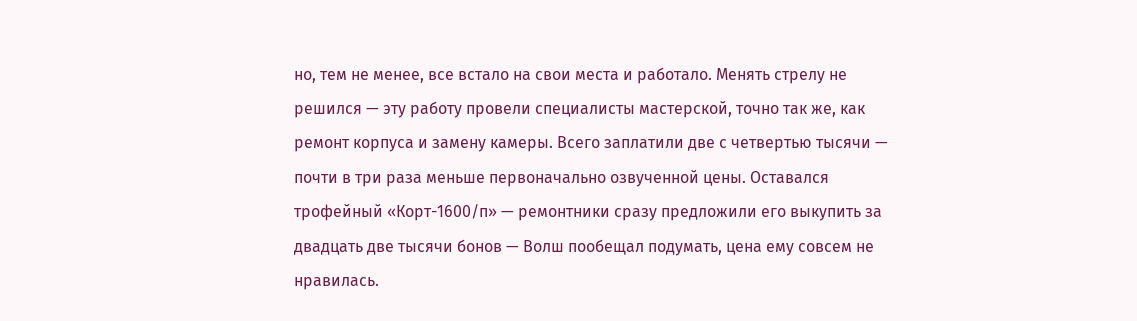но, тем не менее, все встало на свои места и работало. Менять стрелу не решился — эту работу провели специалисты мастерской, точно так же, как ремонт корпуса и замену камеры. Всего заплатили две с четвертью тысячи — почти в три раза меньше первоначально озвученной цены. Оставался трофейный «Корт-1600/п» — ремонтники сразу предложили его выкупить за двадцать две тысячи бонов — Волш пообещал подумать, цена ему совсем не нравилась.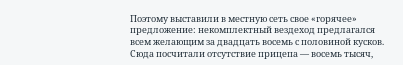Поэтому выставили в местную сеть свое «горячее» предложение: некомплектный вездеход предлагался всем желающим за двадцать восемь с половиной кусков. Сюда посчитали отсутствие прицепа — восемь тысяч,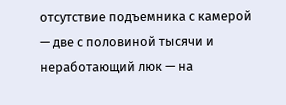отсутствие подъемника с камерой — две с половиной тысячи и неработающий люк — на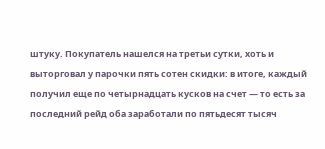штуку. Покупатель нашелся на третьи сутки, хоть и выторговал у парочки пять сотен скидки: в итоге, каждый получил еще по четырнадцать кусков на счет — то есть за последний рейд оба заработали по пятьдесят тысяч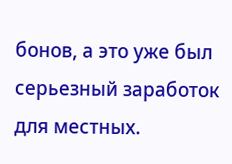бонов, а это уже был серьезный заработок для местных.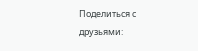Поделиться с друзьями: